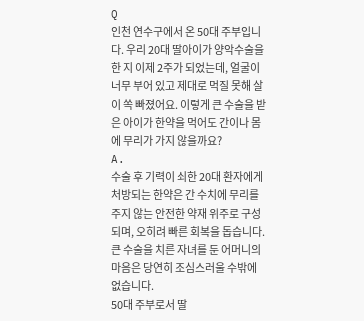Q
인천 연수구에서 온 50대 주부입니다. 우리 20대 딸아이가 양악수술을 한 지 이제 2주가 되었는데, 얼굴이 너무 부어 있고 제대로 먹질 못해 살이 쏙 빠졌어요. 이렇게 큰 수술을 받은 아이가 한약을 먹어도 간이나 몸에 무리가 가지 않을까요?
A.
수술 후 기력이 쇠한 20대 환자에게 처방되는 한약은 간 수치에 무리를 주지 않는 안전한 약재 위주로 구성되며, 오히려 빠른 회복을 돕습니다.
큰 수술을 치른 자녀를 둔 어머니의 마음은 당연히 조심스러울 수밖에 없습니다.
50대 주부로서 딸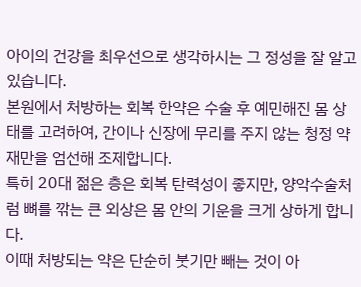아이의 건강을 최우선으로 생각하시는 그 정성을 잘 알고 있습니다.
본원에서 처방하는 회복 한약은 수술 후 예민해진 몸 상태를 고려하여, 간이나 신장에 무리를 주지 않는 청정 약재만을 엄선해 조제합니다.
특히 20대 젊은 층은 회복 탄력성이 좋지만, 양악수술처럼 뼈를 깎는 큰 외상은 몸 안의 기운을 크게 상하게 합니다.
이때 처방되는 약은 단순히 붓기만 빼는 것이 아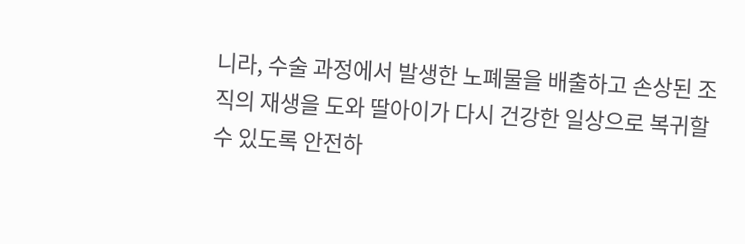니라, 수술 과정에서 발생한 노폐물을 배출하고 손상된 조직의 재생을 도와 딸아이가 다시 건강한 일상으로 복귀할 수 있도록 안전하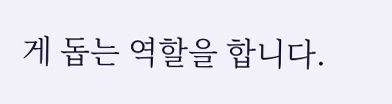게 돕는 역할을 합니다.